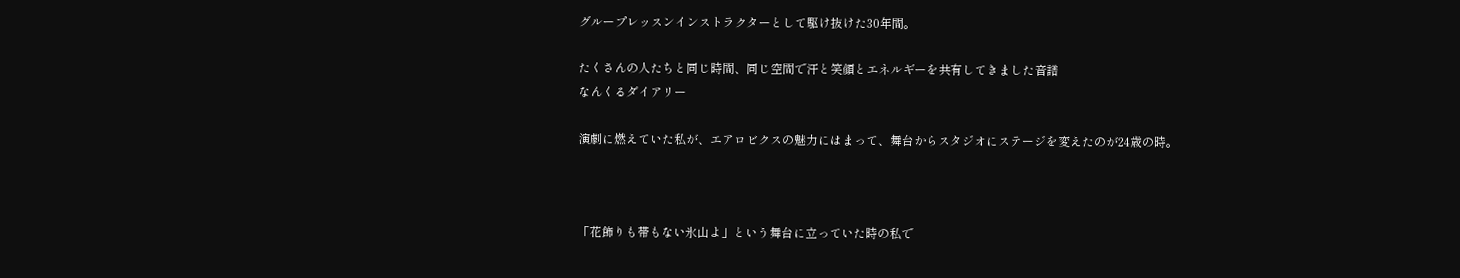グループレッスンインストラクターとして駆け抜けた30年間。

たくさんの人たちと同じ時間、同じ空間で汗と笑顔とエネルギーを共有してきました音譜
なんくるダイアリー

演劇に燃えていた私が、エアロビクスの魅力にはまって、舞台からスタジオにステージを変えたのが24歳の時。



「花飾りも帯もない氷山よ」という舞台に立っていた時の私で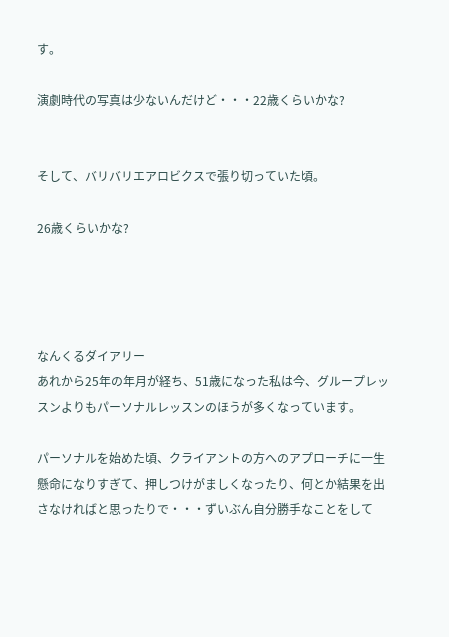す。

演劇時代の写真は少ないんだけど・・・22歳くらいかな?


そして、バリバリエアロビクスで張り切っていた頃。

26歳くらいかな?




なんくるダイアリー
あれから25年の年月が経ち、51歳になった私は今、グループレッスンよりもパーソナルレッスンのほうが多くなっています。

パーソナルを始めた頃、クライアントの方へのアプローチに一生懸命になりすぎて、押しつけがましくなったり、何とか結果を出さなければと思ったりで・・・ずいぶん自分勝手なことをして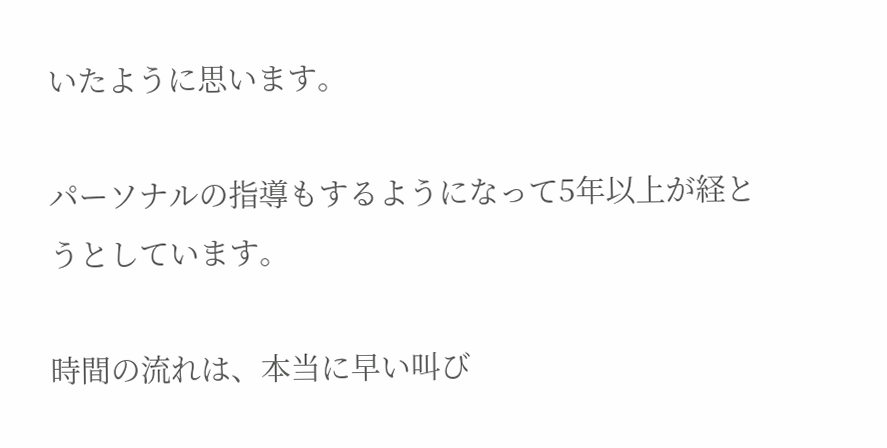いたように思います。

パーソナルの指導もするようになって5年以上が経とうとしています。

時間の流れは、本当に早い叫び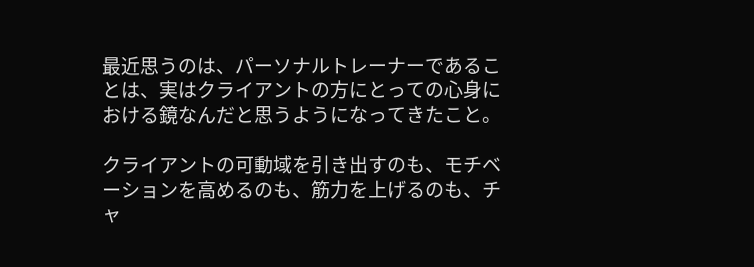最近思うのは、パーソナルトレーナーであることは、実はクライアントの方にとっての心身における鏡なんだと思うようになってきたこと。

クライアントの可動域を引き出すのも、モチベーションを高めるのも、筋力を上げるのも、チャ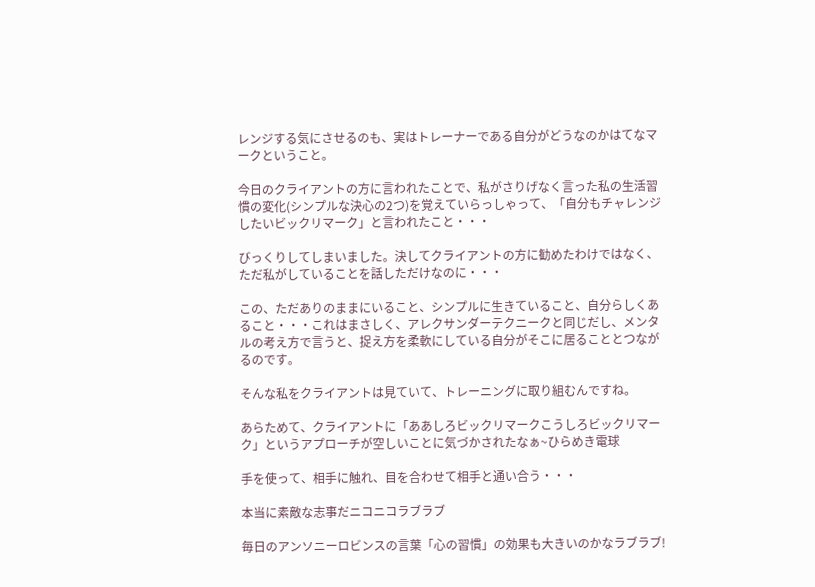レンジする気にさせるのも、実はトレーナーである自分がどうなのかはてなマークということ。

今日のクライアントの方に言われたことで、私がさりげなく言った私の生活習慣の変化(シンプルな決心の2つ)を覚えていらっしゃって、「自分もチャレンジしたいビックリマーク」と言われたこと・・・

びっくりしてしまいました。決してクライアントの方に勧めたわけではなく、ただ私がしていることを話しただけなのに・・・

この、ただありのままにいること、シンプルに生きていること、自分らしくあること・・・これはまさしく、アレクサンダーテクニークと同じだし、メンタルの考え方で言うと、捉え方を柔軟にしている自分がそこに居ることとつながるのです。

そんな私をクライアントは見ていて、トレーニングに取り組むんですね。

あらためて、クライアントに「ああしろビックリマークこうしろビックリマーク」というアプローチが空しいことに気づかされたなぁ~ひらめき電球

手を使って、相手に触れ、目を合わせて相手と通い合う・・・

本当に素敵な志事だニコニコラブラブ

毎日のアンソニーロビンスの言葉「心の習慣」の効果も大きいのかなラブラブ!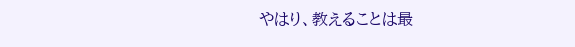やはり、教えることは最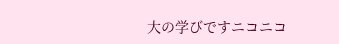大の学びですニコニコ